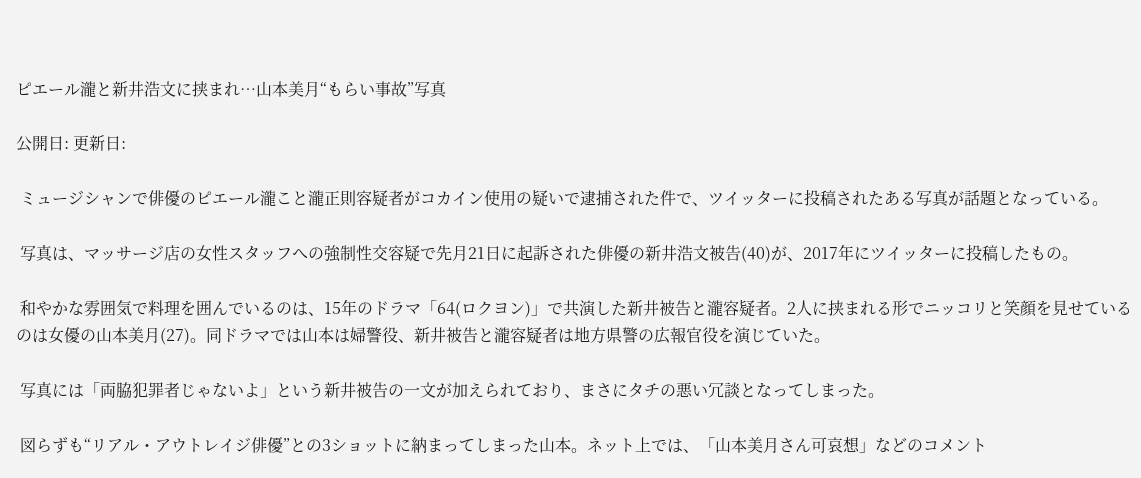ピエール瀧と新井浩文に挟まれ…山本美月“もらい事故”写真

公開日: 更新日:

 ミュージシャンで俳優のピエール瀧こと瀧正則容疑者がコカイン使用の疑いで逮捕された件で、ツイッターに投稿されたある写真が話題となっている。

 写真は、マッサージ店の女性スタッフへの強制性交容疑で先月21日に起訴された俳優の新井浩文被告(40)が、2017年にツイッターに投稿したもの。

 和やかな雰囲気で料理を囲んでいるのは、15年のドラマ「64(ロクヨン)」で共演した新井被告と瀧容疑者。2人に挟まれる形でニッコリと笑顔を見せているのは女優の山本美月(27)。同ドラマでは山本は婦警役、新井被告と瀧容疑者は地方県警の広報官役を演じていた。

 写真には「両脇犯罪者じゃないよ」という新井被告の一文が加えられており、まさにタチの悪い冗談となってしまった。

 図らずも“リアル・アウトレイジ俳優”との3ショットに納まってしまった山本。ネット上では、「山本美月さん可哀想」などのコメント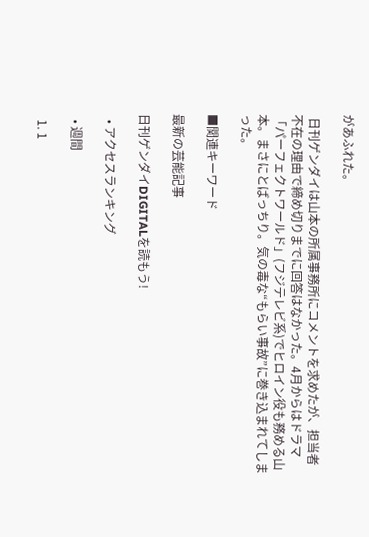があふれた。

 日刊ゲンダイは山本の所属事務所にコメントを求めたが、担当者不在の理由で締め切りまでに回答はなかった。4月からはドラマ「パーフェクトワールド」(フジテレビ系)でヒロイン役も務める山本。まさにとばっちり。気の毒な“もらい事故”に巻き込まれてしまった。

■関連キーワード

最新の芸能記事

日刊ゲンダイDIGITALを読もう!

  • アクセスランキング

  • 週間

  1. 1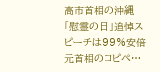高市首相の沖縄「慰霊の日」追悼スピーチは99%安倍元首相のコピペ…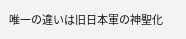唯一の違いは旧日本軍の神聖化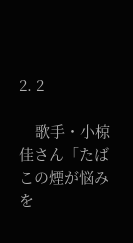2. 2

    歌手・小椋佳さん「たばこの煙が悩みを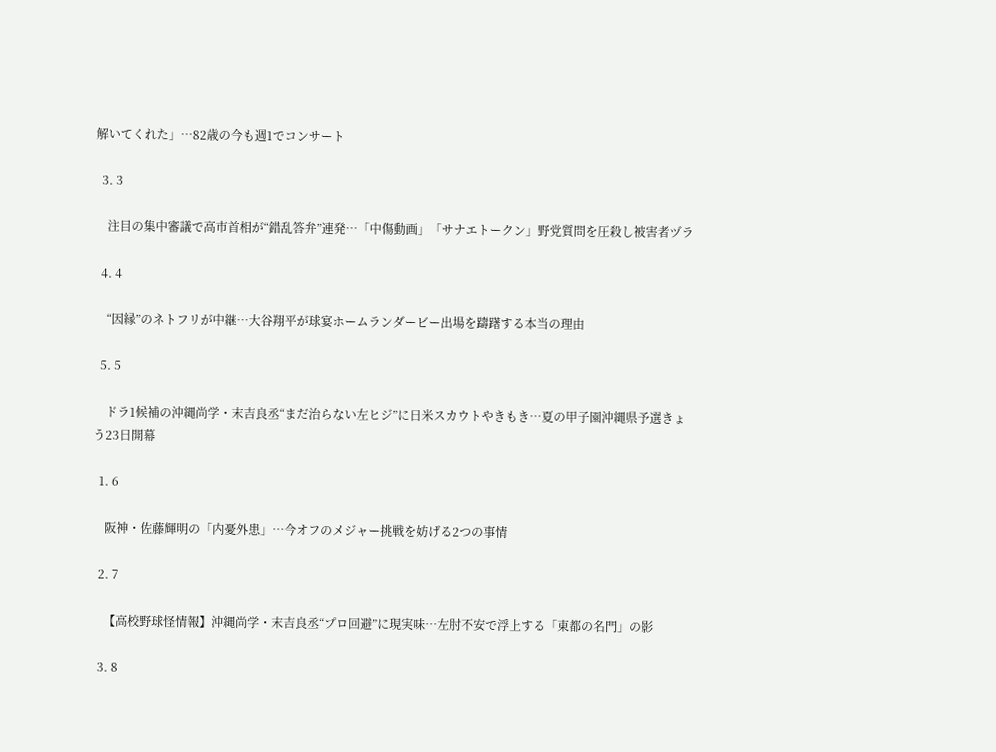解いてくれた」…82歳の今も週1でコンサート

  3. 3

    注目の集中審議で高市首相が“錯乱答弁”連発…「中傷動画」「サナエトークン」野党質問を圧殺し被害者ヅラ

  4. 4

    “因縁”のネトフリが中継…大谷翔平が球宴ホームランダービー出場を躊躇する本当の理由

  5. 5

    ドラ1候補の沖縄尚学・末吉良丞“まだ治らない左ヒジ”に日米スカウトやきもき…夏の甲子園沖縄県予選きょう23日開幕

  1. 6

    阪神・佐藤輝明の「内憂外患」…今オフのメジャー挑戦を妨げる2つの事情

  2. 7

    【高校野球怪情報】沖縄尚学・末吉良丞“プロ回避”に現実味…左肘不安で浮上する「東都の名門」の影

  3. 8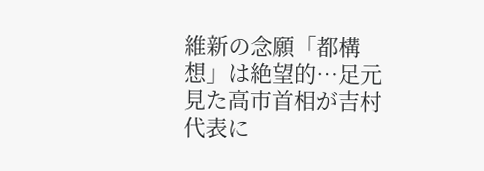維新の念願「都構想」は絶望的…足元見た高市首相が吉村代表に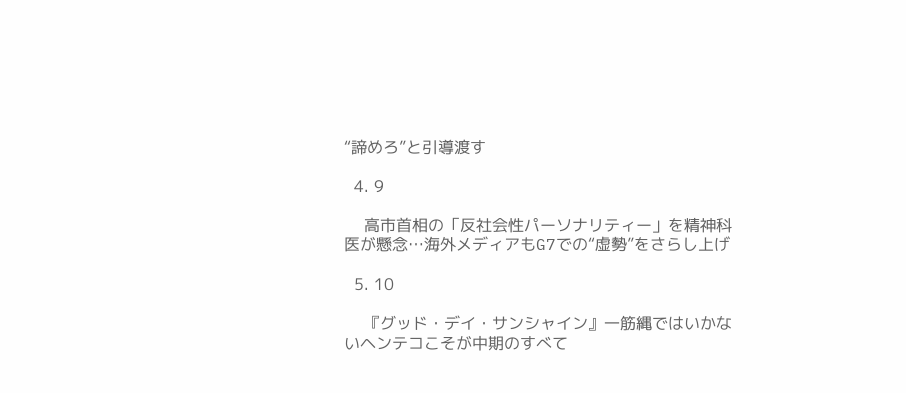“諦めろ”と引導渡す

  4. 9

    高市首相の「反社会性パーソナリティー」を精神科医が懸念…海外メディアもG7での“虚勢”をさらし上げ

  5. 10

    『グッド・デイ・サンシャイン』一筋縄ではいかないヘンテコこそが中期のすべて